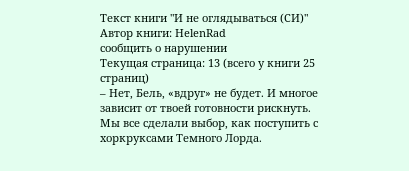Текст книги "И не оглядываться (СИ)"
Автор книги: HelenRad
сообщить о нарушении
Текущая страница: 13 (всего у книги 25 страниц)
– Нет, Бель, «вдруг» не будет. И многое зависит от твоей готовности рискнуть. Мы все сделали выбор, как поступить с хоркруксами Темного Лорда.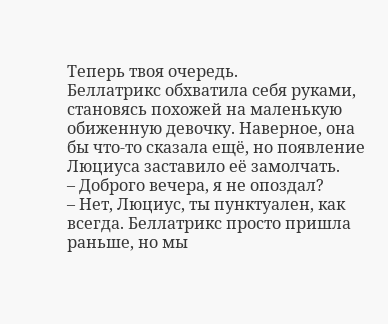Теперь твоя очередь.
Беллатрикс обхватила себя руками, становясь похожей на маленькую обиженную девочку. Наверное, она бы что-то сказала ещё, но появление Люциуса заставило её замолчать.
– Доброго вечера, я не опоздал?
– Нет, Люциус, ты пунктуален, как всегда. Беллатрикс просто пришла раньше, но мы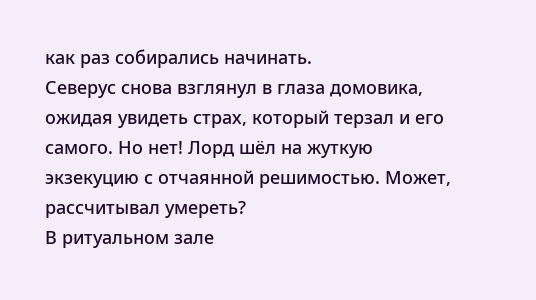как раз собирались начинать.
Северус снова взглянул в глаза домовика, ожидая увидеть страх, который терзал и его самого. Но нет! Лорд шёл на жуткую экзекуцию с отчаянной решимостью. Может, рассчитывал умереть?
В ритуальном зале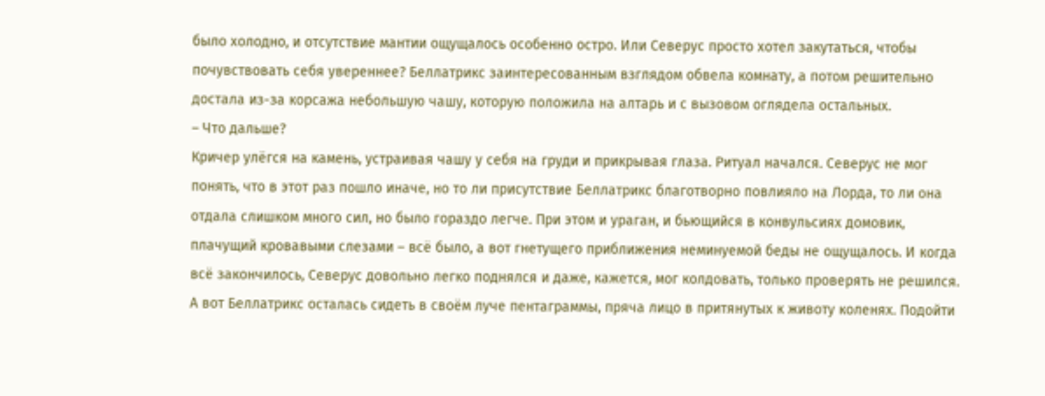было холодно, и отсутствие мантии ощущалось особенно остро. Или Северус просто хотел закутаться, чтобы почувствовать себя увереннее? Беллатрикс заинтересованным взглядом обвела комнату, а потом решительно достала из-за корсажа небольшую чашу, которую положила на алтарь и с вызовом оглядела остальных.
– Что дальше?
Кричер улёгся на камень, устраивая чашу у себя на груди и прикрывая глаза. Ритуал начался. Северус не мог понять, что в этот раз пошло иначе, но то ли присутствие Беллатрикс благотворно повлияло на Лорда, то ли она отдала слишком много сил, но было гораздо легче. При этом и ураган, и бьющийся в конвульсиях домовик, плачущий кровавыми слезами – всё было, а вот гнетущего приближения неминуемой беды не ощущалось. И когда всё закончилось, Северус довольно легко поднялся и даже, кажется, мог колдовать, только проверять не решился. А вот Беллатрикс осталась сидеть в своём луче пентаграммы, пряча лицо в притянутых к животу коленях. Подойти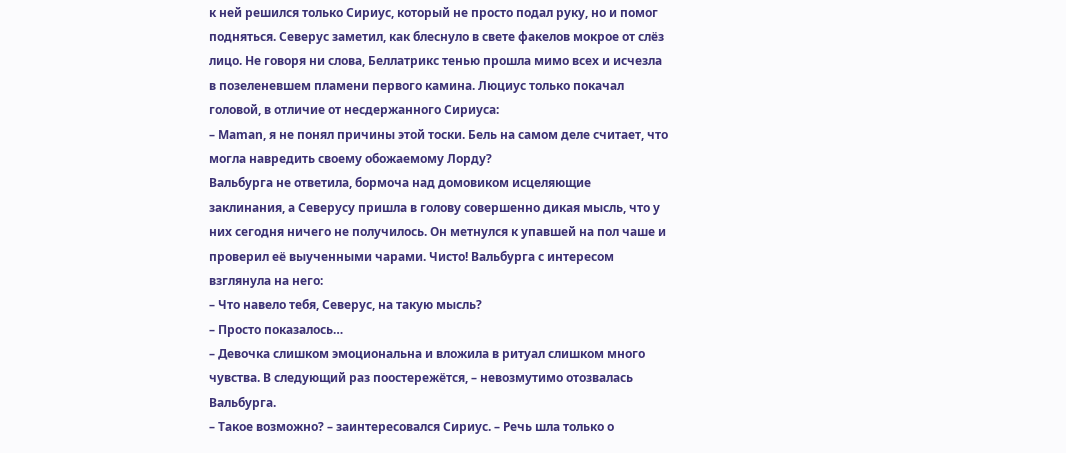к ней решился только Сириус, который не просто подал руку, но и помог подняться. Северус заметил, как блеснуло в свете факелов мокрое от слёз лицо. Не говоря ни слова, Беллатрикс тенью прошла мимо всех и исчезла в позеленевшем пламени первого камина. Люциус только покачал головой, в отличие от несдержанного Сириуса:
– Maman, я не понял причины этой тоски. Бель на самом деле считает, что могла навредить своему обожаемому Лорду?
Вальбурга не ответила, бормоча над домовиком исцеляющие заклинания, а Северусу пришла в голову совершенно дикая мысль, что у них сегодня ничего не получилось. Он метнулся к упавшей на пол чаше и проверил её выученными чарами. Чисто! Вальбурга с интересом взглянула на него:
– Что навело тебя, Северус, на такую мысль?
– Просто показалось…
– Девочка слишком эмоциональна и вложила в ритуал слишком много чувства. В следующий раз поостережётся, – невозмутимо отозвалась Вальбурга.
– Такое возможно? – заинтересовался Сириус. – Речь шла только о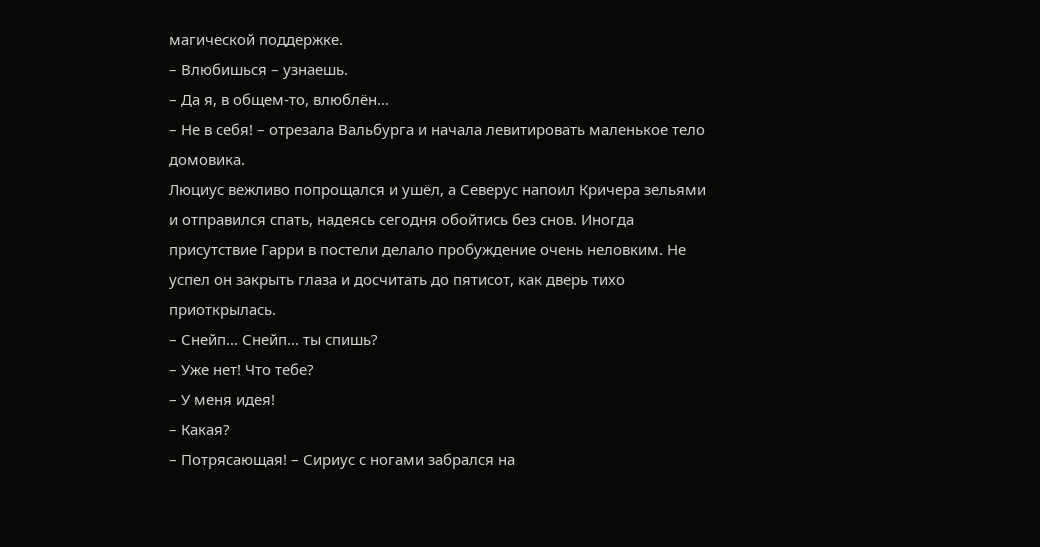магической поддержке.
– Влюбишься – узнаешь.
– Да я, в общем-то, влюблён…
– Не в себя! – отрезала Вальбурга и начала левитировать маленькое тело домовика.
Люциус вежливо попрощался и ушёл, а Северус напоил Кричера зельями и отправился спать, надеясь сегодня обойтись без снов. Иногда присутствие Гарри в постели делало пробуждение очень неловким. Не успел он закрыть глаза и досчитать до пятисот, как дверь тихо приоткрылась.
– Снейп… Снейп… ты спишь?
– Уже нет! Что тебе?
– У меня идея!
– Какая?
– Потрясающая! – Сириус с ногами забрался на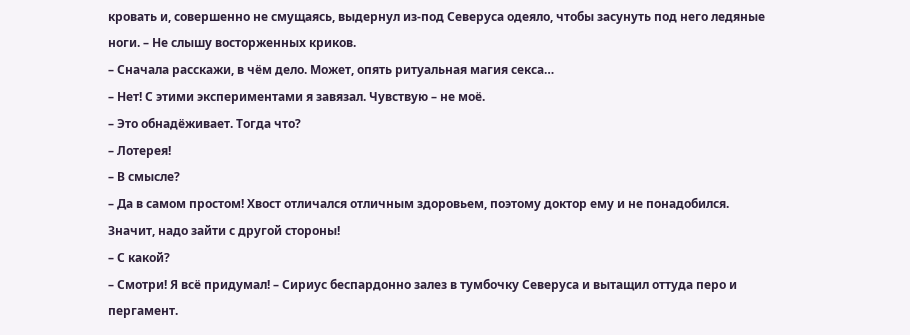кровать и, совершенно не смущаясь, выдернул из-под Северуса одеяло, чтобы засунуть под него ледяные ноги. – Не слышу восторженных криков.
– Сначала расскажи, в чём дело. Может, опять ритуальная магия секса…
– Нет! С этими экспериментами я завязал. Чувствую – не моё.
– Это обнадёживает. Тогда что?
– Лотерея!
– В смысле?
– Да в самом простом! Хвост отличался отличным здоровьем, поэтому доктор ему и не понадобился. Значит, надо зайти с другой стороны!
– С какой?
– Смотри! Я всё придумал! – Сириус беспардонно залез в тумбочку Северуса и вытащил оттуда перо и пергамент.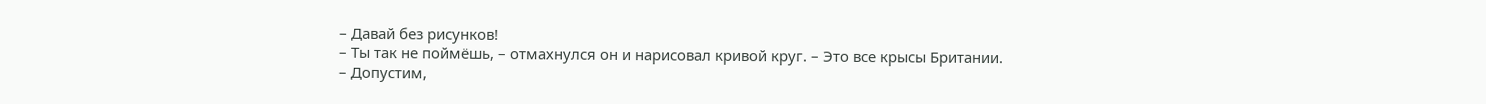– Давай без рисунков!
– Ты так не поймёшь, – отмахнулся он и нарисовал кривой круг. – Это все крысы Британии.
– Допустим,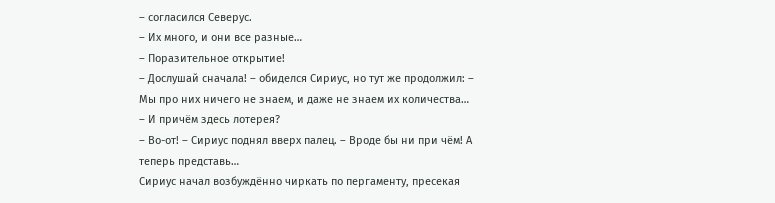– согласился Северус.
– Их много, и они все разные…
– Поразительное открытие!
– Дослушай сначала! – обиделся Сириус, но тут же продолжил: – Мы про них ничего не знаем, и даже не знаем их количества…
– И причём здесь лотерея?
– Во-от! – Сириус поднял вверх палец. – Вроде бы ни при чём! А теперь представь…
Сириус начал возбуждённо чиркать по пергаменту, пресекая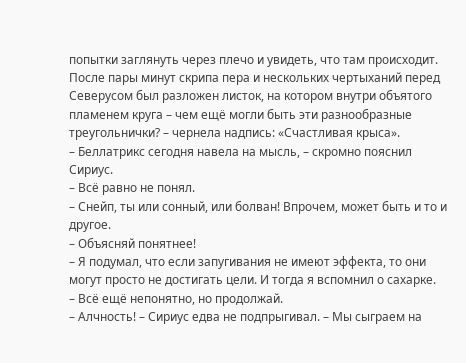попытки заглянуть через плечо и увидеть, что там происходит. После пары минут скрипа пера и нескольких чертыханий перед Северусом был разложен листок, на котором внутри объятого пламенем круга – чем ещё могли быть эти разнообразные треугольнички? – чернела надпись: «Счастливая крыса».
– Беллатрикс сегодня навела на мысль, – скромно пояснил Сириус.
– Всё равно не понял.
– Снейп, ты или сонный, или болван! Впрочем, может быть и то и другое.
– Объясняй понятнее!
– Я подумал, что если запугивания не имеют эффекта, то они могут просто не достигать цели. И тогда я вспомнил о сахарке.
– Всё ещё непонятно, но продолжай.
– Алчность! – Сириус едва не подпрыгивал. – Мы сыграем на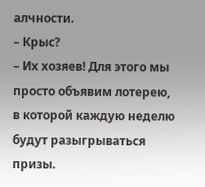алчности.
– Крыс?
– Их хозяев! Для этого мы просто объявим лотерею, в которой каждую неделю будут разыгрываться призы.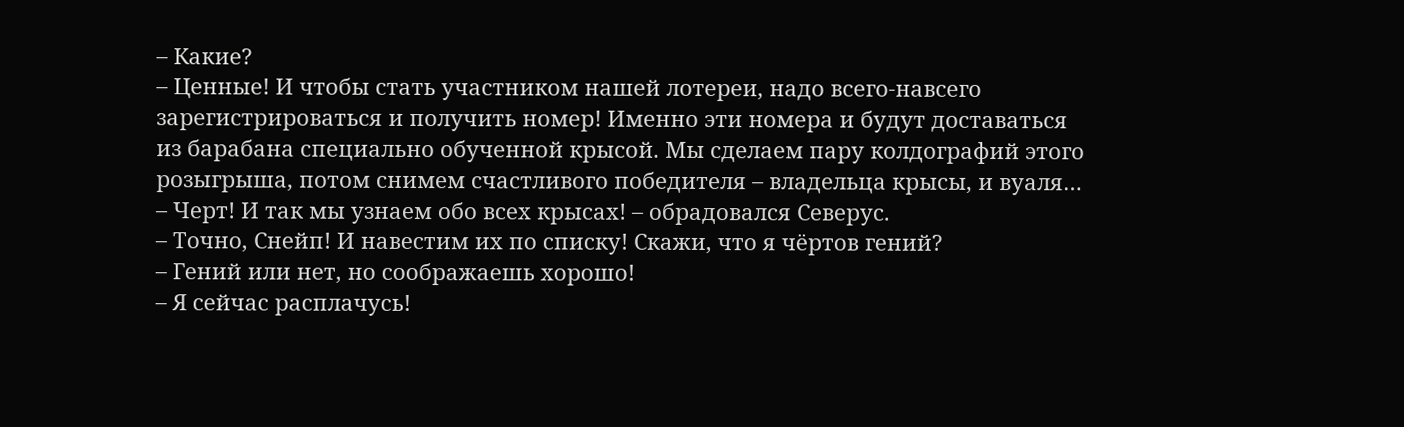– Какие?
– Ценные! И чтобы стать участником нашей лотереи, надо всего-навсего зарегистрироваться и получить номер! Именно эти номера и будут доставаться из барабана специально обученной крысой. Мы сделаем пару колдографий этого розыгрыша, потом снимем счастливого победителя – владельца крысы, и вуаля…
– Черт! И так мы узнаем обо всех крысах! – обрадовался Северус.
– Точно, Снейп! И навестим их по списку! Скажи, что я чёртов гений?
– Гений или нет, но соображаешь хорошо!
– Я сейчас расплачусь!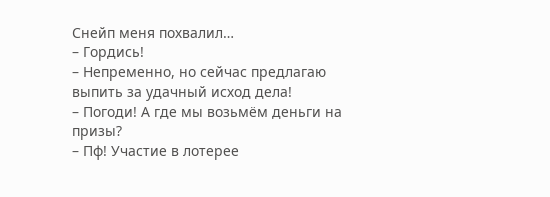Снейп меня похвалил…
– Гордись!
– Непременно, но сейчас предлагаю выпить за удачный исход дела!
– Погоди! А где мы возьмём деньги на призы?
– Пф! Участие в лотерее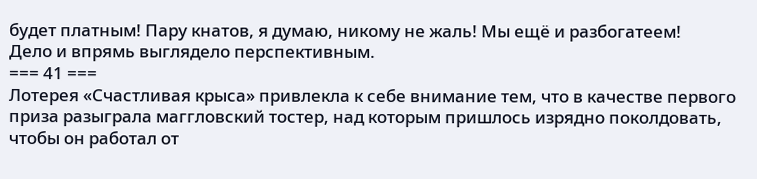будет платным! Пару кнатов, я думаю, никому не жаль! Мы ещё и разбогатеем!
Дело и впрямь выглядело перспективным.
=== 41 ===
Лотерея «Счастливая крыса» привлекла к себе внимание тем, что в качестве первого приза разыграла маггловский тостер, над которым пришлось изрядно поколдовать, чтобы он работал от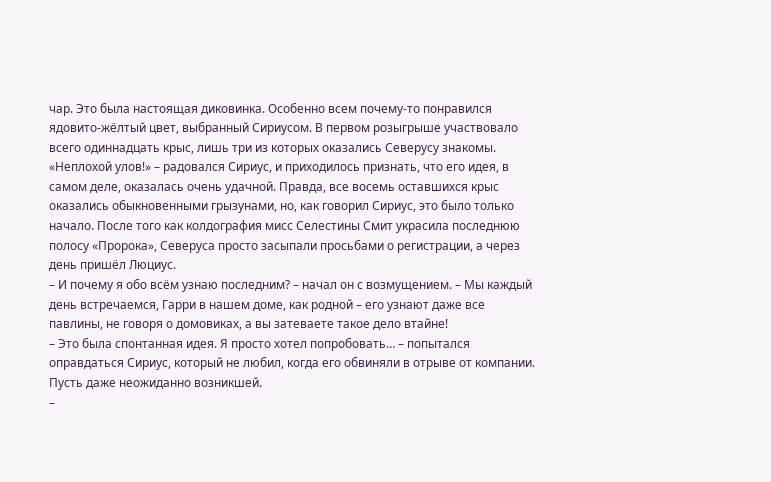чар. Это была настоящая диковинка. Особенно всем почему-то понравился ядовито-жёлтый цвет, выбранный Сириусом. В первом розыгрыше участвовало всего одиннадцать крыс, лишь три из которых оказались Северусу знакомы. «Неплохой улов!» – радовался Сириус, и приходилось признать, что его идея, в самом деле, оказалась очень удачной. Правда, все восемь оставшихся крыс оказались обыкновенными грызунами, но, как говорил Сириус, это было только начало. После того как колдография мисс Селестины Смит украсила последнюю полосу «Пророка», Северуса просто засыпали просьбами о регистрации, а через день пришёл Люциус.
– И почему я обо всём узнаю последним? – начал он с возмущением. – Мы каждый день встречаемся, Гарри в нашем доме, как родной – его узнают даже все павлины, не говоря о домовиках, а вы затеваете такое дело втайне!
– Это была спонтанная идея. Я просто хотел попробовать… – попытался оправдаться Сириус, который не любил, когда его обвиняли в отрыве от компании. Пусть даже неожиданно возникшей.
–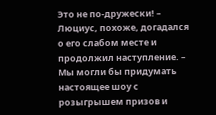Это не по-дружески! – Люциус, похоже, догадался о его слабом месте и продолжил наступление. – Мы могли бы придумать настоящее шоу с розыгрышем призов и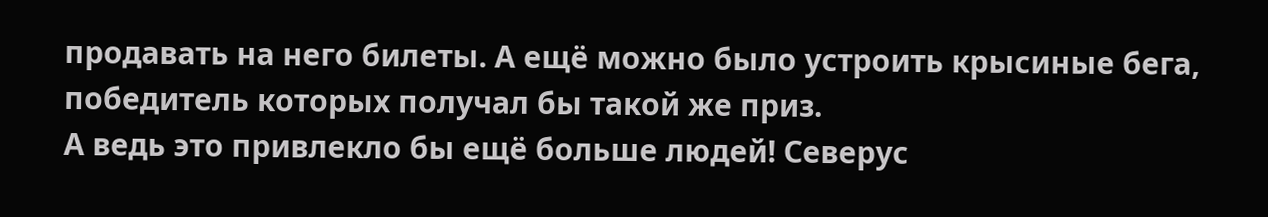продавать на него билеты. А ещё можно было устроить крысиные бега, победитель которых получал бы такой же приз.
А ведь это привлекло бы ещё больше людей! Северус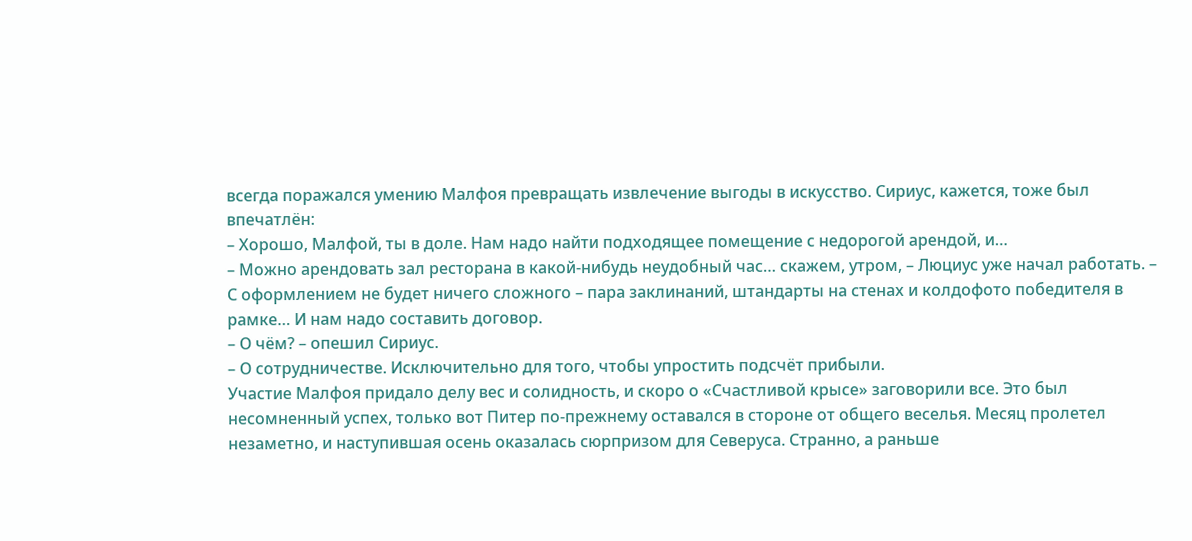всегда поражался умению Малфоя превращать извлечение выгоды в искусство. Сириус, кажется, тоже был впечатлён:
– Хорошо, Малфой, ты в доле. Нам надо найти подходящее помещение с недорогой арендой, и…
– Можно арендовать зал ресторана в какой-нибудь неудобный час… скажем, утром, – Люциус уже начал работать. – С оформлением не будет ничего сложного – пара заклинаний, штандарты на стенах и колдофото победителя в рамке… И нам надо составить договор.
– О чём? – опешил Сириус.
– О сотрудничестве. Исключительно для того, чтобы упростить подсчёт прибыли.
Участие Малфоя придало делу вес и солидность, и скоро о «Счастливой крысе» заговорили все. Это был несомненный успех, только вот Питер по-прежнему оставался в стороне от общего веселья. Месяц пролетел незаметно, и наступившая осень оказалась сюрпризом для Северуса. Странно, а раньше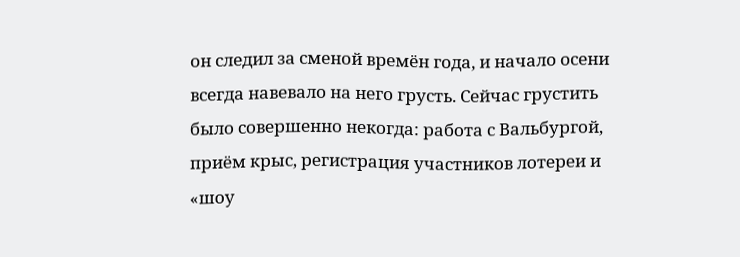он следил за сменой времён года, и начало осени всегда навевало на него грусть. Сейчас грустить было совершенно некогда: работа с Вальбургой, приём крыс, регистрация участников лотереи и «шоу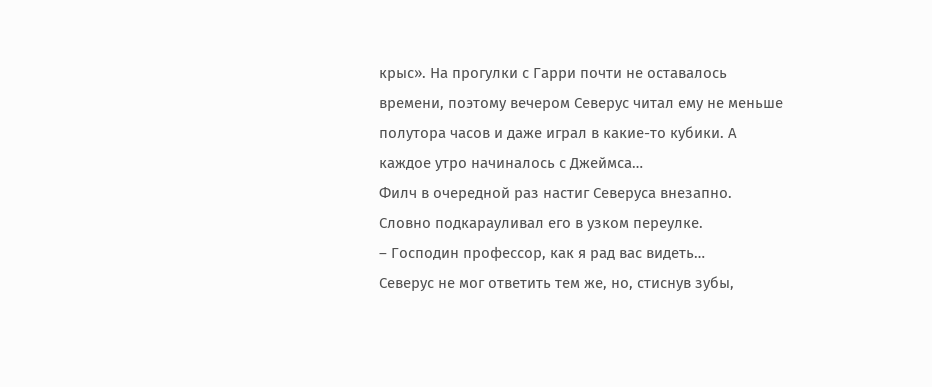крыс». На прогулки с Гарри почти не оставалось времени, поэтому вечером Северус читал ему не меньше полутора часов и даже играл в какие-то кубики. А каждое утро начиналось с Джеймса…
Филч в очередной раз настиг Северуса внезапно. Словно подкарауливал его в узком переулке.
– Господин профессор, как я рад вас видеть…
Северус не мог ответить тем же, но, стиснув зубы,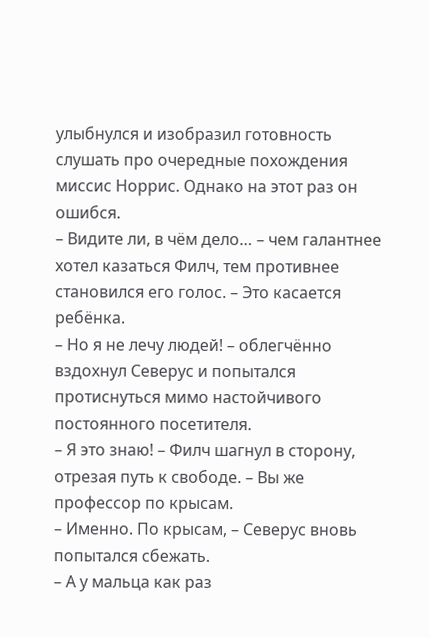улыбнулся и изобразил готовность слушать про очередные похождения миссис Норрис. Однако на этот раз он ошибся.
– Видите ли, в чём дело… – чем галантнее хотел казаться Филч, тем противнее становился его голос. – Это касается ребёнка.
– Но я не лечу людей! – облегчённо вздохнул Северус и попытался протиснуться мимо настойчивого постоянного посетителя.
– Я это знаю! – Филч шагнул в сторону, отрезая путь к свободе. – Вы же профессор по крысам.
– Именно. По крысам, – Северус вновь попытался сбежать.
– А у мальца как раз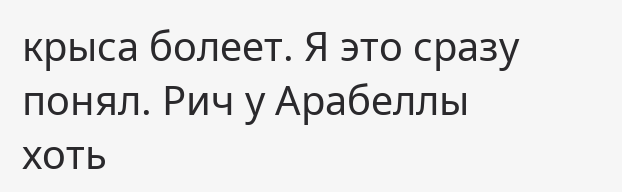крыса болеет. Я это сразу понял. Рич у Арабеллы хоть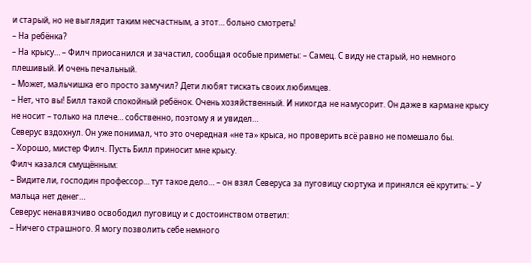и старый, но не выглядит таким несчастным, а этот… больно смотреть!
– На ребёнка?
– На крысу… – Филч приосанился и зачастил, сообщая особые приметы: – Самец. С виду не старый, но немного плешивый. И очень печальный.
– Может, мальчишка его просто замучил? Дети любят тискать своих любимцев.
– Нет, что вы! Билл такой спокойный ребёнок. Очень хозяйственный. И никогда не намусорит. Он даже в кармане крысу не носит – только на плече… собственно, поэтому я и увидел…
Северус вздохнул. Он уже понимал, что это очередная «не та» крыса, но проверить всё равно не помешало бы.
– Хорошо, мистер Филч. Пусть Билл приносит мне крысу.
Филч казался смущённым:
– Видите ли, господин профессор… тут такое дело… – он взял Северуса за пуговицу сюртука и принялся её крутить: – У мальца нет денег…
Северус ненавязчиво освободил пуговицу и с достоинством ответил:
– Ничего страшного. Я могу позволить себе немного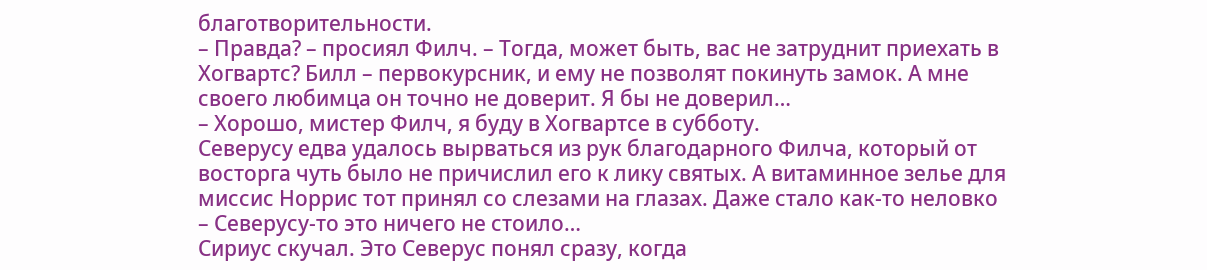благотворительности.
– Правда? – просиял Филч. – Тогда, может быть, вас не затруднит приехать в Хогвартс? Билл – первокурсник, и ему не позволят покинуть замок. А мне своего любимца он точно не доверит. Я бы не доверил…
– Хорошо, мистер Филч, я буду в Хогвартсе в субботу.
Северусу едва удалось вырваться из рук благодарного Филча, который от восторга чуть было не причислил его к лику святых. А витаминное зелье для миссис Норрис тот принял со слезами на глазах. Даже стало как-то неловко – Северусу-то это ничего не стоило…
Сириус скучал. Это Северус понял сразу, когда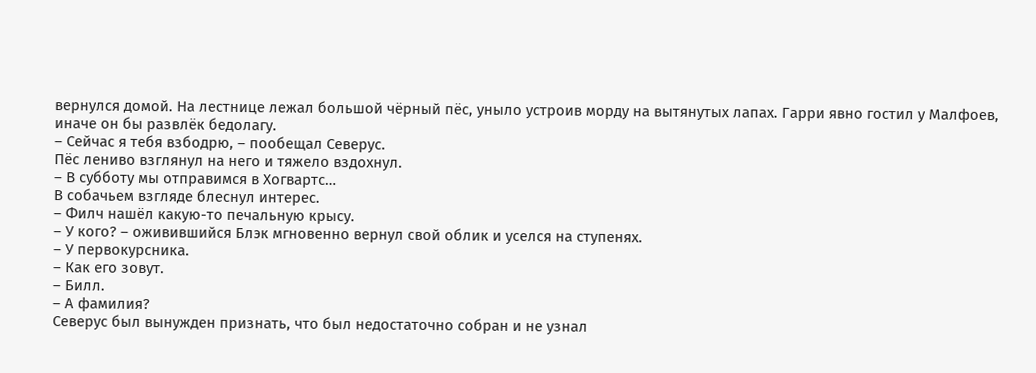вернулся домой. На лестнице лежал большой чёрный пёс, уныло устроив морду на вытянутых лапах. Гарри явно гостил у Малфоев, иначе он бы развлёк бедолагу.
– Сейчас я тебя взбодрю, – пообещал Северус.
Пёс лениво взглянул на него и тяжело вздохнул.
– В субботу мы отправимся в Хогвартс…
В собачьем взгляде блеснул интерес.
– Филч нашёл какую-то печальную крысу.
– У кого? – оживившийся Блэк мгновенно вернул свой облик и уселся на ступенях.
– У первокурсника.
– Как его зовут.
– Билл.
– А фамилия?
Северус был вынужден признать, что был недостаточно собран и не узнал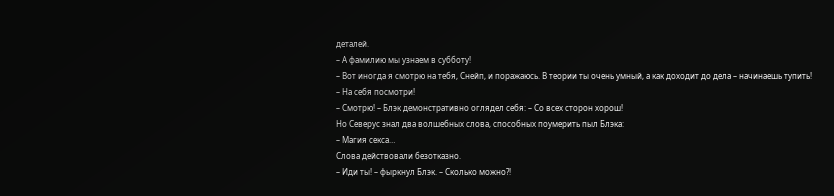деталей.
– А фамилию мы узнаем в субботу!
– Вот иногда я смотрю на тебя, Снейп, и поражаюсь. В теории ты очень умный, а как доходит до дела – начинаешь тупить!
– На себя посмотри!
– Смотрю! – Блэк демонстративно оглядел себя: – Со всех сторон хорош!
Но Северус знал два волшебных слова, способных поумерить пыл Блэка:
– Магия секса…
Слова действовали безотказно.
– Иди ты! – фыркнул Блэк. – Сколько можно?!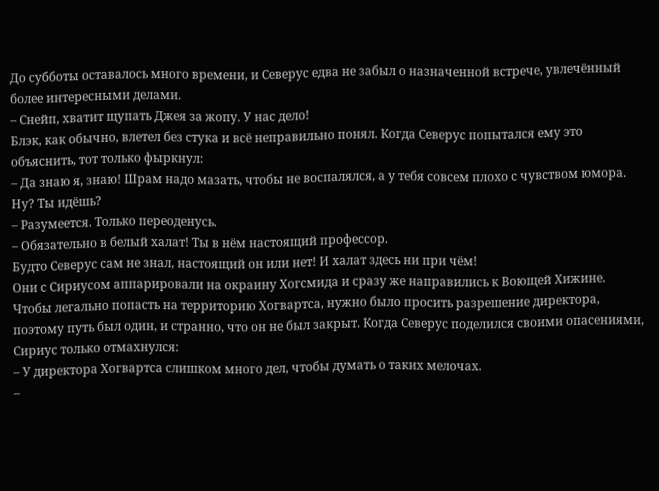До субботы оставалось много времени, и Северус едва не забыл о назначенной встрече, увлечённый более интересными делами.
– Снейп, хватит щупать Джея за жопу. У нас дело!
Блэк, как обычно, влетел без стука и всё неправильно понял. Когда Северус попытался ему это объяснить, тот только фыркнул:
– Да знаю я, знаю! Шрам надо мазать, чтобы не воспалялся, а у тебя совсем плохо с чувством юмора. Ну? Ты идёшь?
– Разумеется. Только переоденусь.
– Обязательно в белый халат! Ты в нём настоящий профессор.
Будто Северус сам не знал, настоящий он или нет! И халат здесь ни при чём!
Они с Сириусом аппарировали на окраину Хогсмида и сразу же направились к Воющей Хижине. Чтобы легально попасть на территорию Хогвартса, нужно было просить разрешение директора, поэтому путь был один, и странно, что он не был закрыт. Когда Северус поделился своими опасениями, Сириус только отмахнулся:
– У директора Хогвартса слишком много дел, чтобы думать о таких мелочах.
–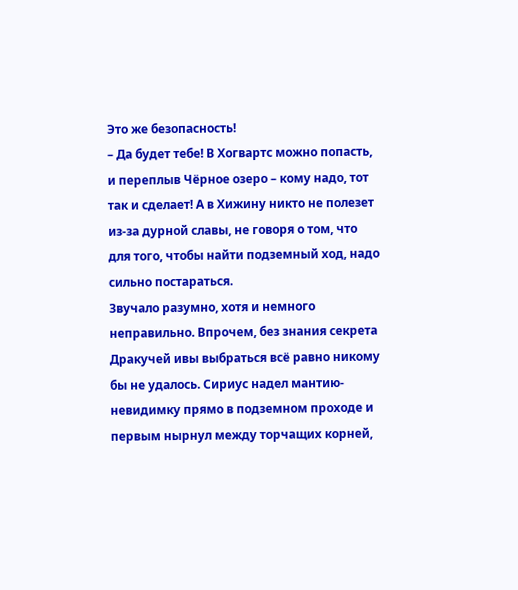Это же безопасность!
– Да будет тебе! В Хогвартс можно попасть, и переплыв Чёрное озеро – кому надо, тот так и сделает! А в Хижину никто не полезет из-за дурной славы, не говоря о том, что для того, чтобы найти подземный ход, надо сильно постараться.
Звучало разумно, хотя и немного неправильно. Впрочем, без знания секрета Дракучей ивы выбраться всё равно никому бы не удалось. Сириус надел мантию-невидимку прямо в подземном проходе и первым нырнул между торчащих корней,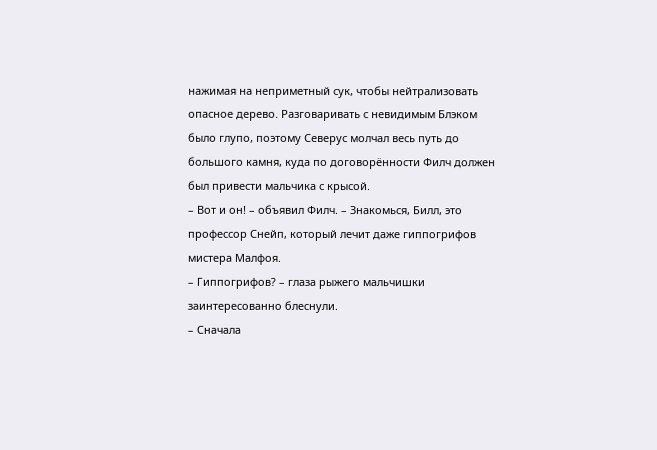нажимая на неприметный сук, чтобы нейтрализовать опасное дерево. Разговаривать с невидимым Блэком было глупо, поэтому Северус молчал весь путь до большого камня, куда по договорённости Филч должен был привести мальчика с крысой.
– Вот и он! – объявил Филч. – Знакомься, Билл, это профессор Снейп, который лечит даже гиппогрифов мистера Малфоя.
– Гиппогрифов? – глаза рыжего мальчишки заинтересованно блеснули.
– Сначала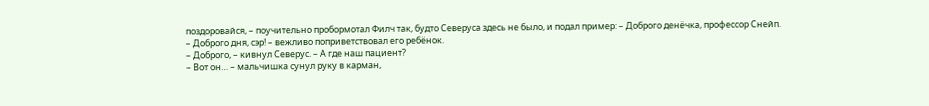поздоровайся, – поучительно пробормотал Филч так, будто Северуса здесь не было, и подал пример: – Доброго денёчка, профессор Снейп.
– Доброго дня, сэр! – вежливо поприветствовал его ребёнок.
– Доброго, – кивнул Северус. – А где наш пациент?
– Вот он… – мальчишка сунул руку в карман,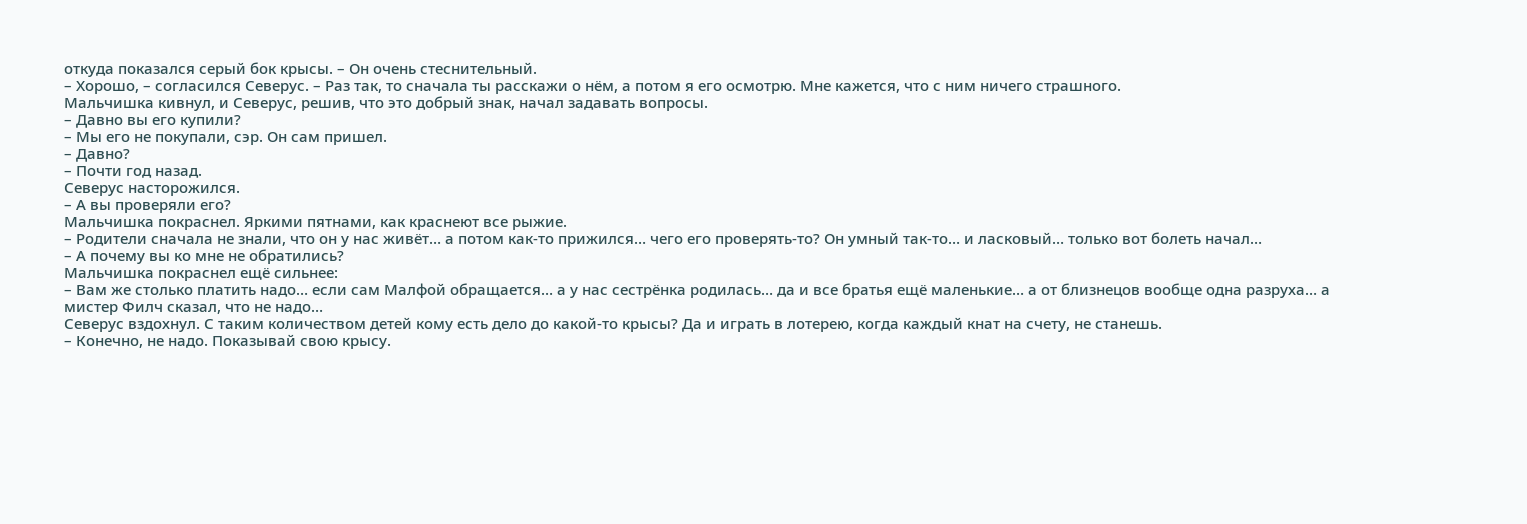откуда показался серый бок крысы. – Он очень стеснительный.
– Хорошо, – согласился Северус. – Раз так, то сначала ты расскажи о нём, а потом я его осмотрю. Мне кажется, что с ним ничего страшного.
Мальчишка кивнул, и Северус, решив, что это добрый знак, начал задавать вопросы.
– Давно вы его купили?
– Мы его не покупали, сэр. Он сам пришел.
– Давно?
– Почти год назад.
Северус насторожился.
– А вы проверяли его?
Мальчишка покраснел. Яркими пятнами, как краснеют все рыжие.
– Родители сначала не знали, что он у нас живёт… а потом как-то прижился… чего его проверять-то? Он умный так-то… и ласковый… только вот болеть начал…
– А почему вы ко мне не обратились?
Мальчишка покраснел ещё сильнее:
– Вам же столько платить надо… если сам Малфой обращается… а у нас сестрёнка родилась… да и все братья ещё маленькие… а от близнецов вообще одна разруха… а мистер Филч сказал, что не надо…
Северус вздохнул. С таким количеством детей кому есть дело до какой-то крысы? Да и играть в лотерею, когда каждый кнат на счету, не станешь.
– Конечно, не надо. Показывай свою крысу.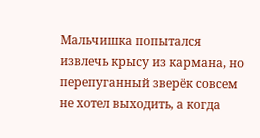Мальчишка попытался извлечь крысу из кармана, но перепуганный зверёк совсем не хотел выходить, а когда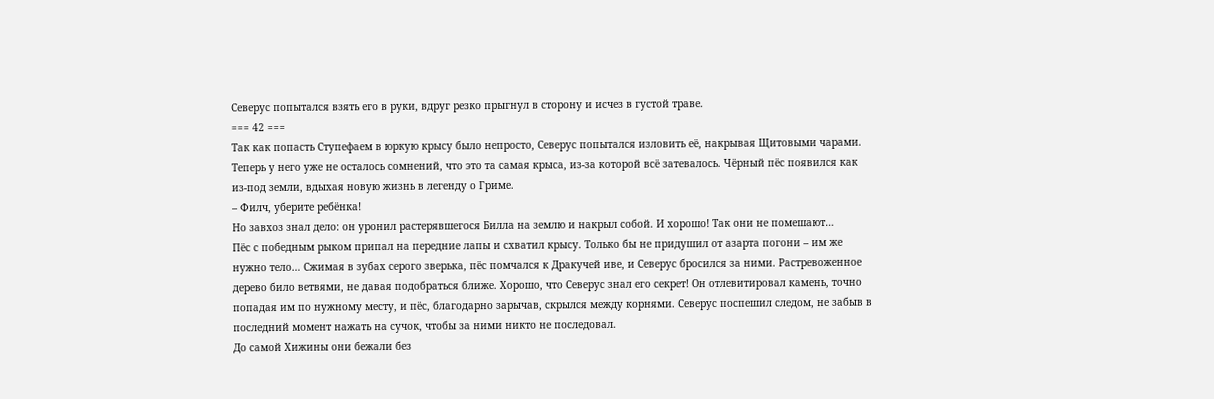Северус попытался взять его в руки, вдруг резко прыгнул в сторону и исчез в густой траве.
=== 42 ===
Так как попасть Ступефаем в юркую крысу было непросто, Северус попытался изловить её, накрывая Щитовыми чарами. Теперь у него уже не осталось сомнений, что это та самая крыса, из-за которой всё затевалось. Чёрный пёс появился как из-под земли, вдыхая новую жизнь в легенду о Гриме.
– Филч, уберите ребёнка!
Но завхоз знал дело: он уронил растерявшегося Билла на землю и накрыл собой. И хорошо! Так они не помешают…
Пёс с победным рыком припал на передние лапы и схватил крысу. Только бы не придушил от азарта погони – им же нужно тело… Сжимая в зубах серого зверька, пёс помчался к Дракучей иве, и Северус бросился за ними. Растревоженное дерево било ветвями, не давая подобраться ближе. Хорошо, что Северус знал его секрет! Он отлевитировал камень, точно попадая им по нужному месту, и пёс, благодарно зарычав, скрылся между корнями. Северус поспешил следом, не забыв в последний момент нажать на сучок, чтобы за ними никто не последовал.
До самой Хижины они бежали без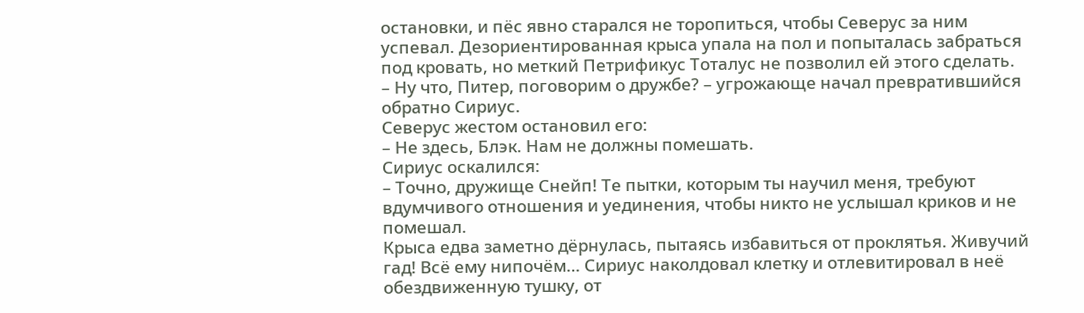остановки, и пёс явно старался не торопиться, чтобы Северус за ним успевал. Дезориентированная крыса упала на пол и попыталась забраться под кровать, но меткий Петрификус Тоталус не позволил ей этого сделать.
– Ну что, Питер, поговорим о дружбе? – угрожающе начал превратившийся обратно Сириус.
Северус жестом остановил его:
– Не здесь, Блэк. Нам не должны помешать.
Сириус оскалился:
– Точно, дружище Снейп! Те пытки, которым ты научил меня, требуют вдумчивого отношения и уединения, чтобы никто не услышал криков и не помешал.
Крыса едва заметно дёрнулась, пытаясь избавиться от проклятья. Живучий гад! Всё ему нипочём… Сириус наколдовал клетку и отлевитировал в неё обездвиженную тушку, от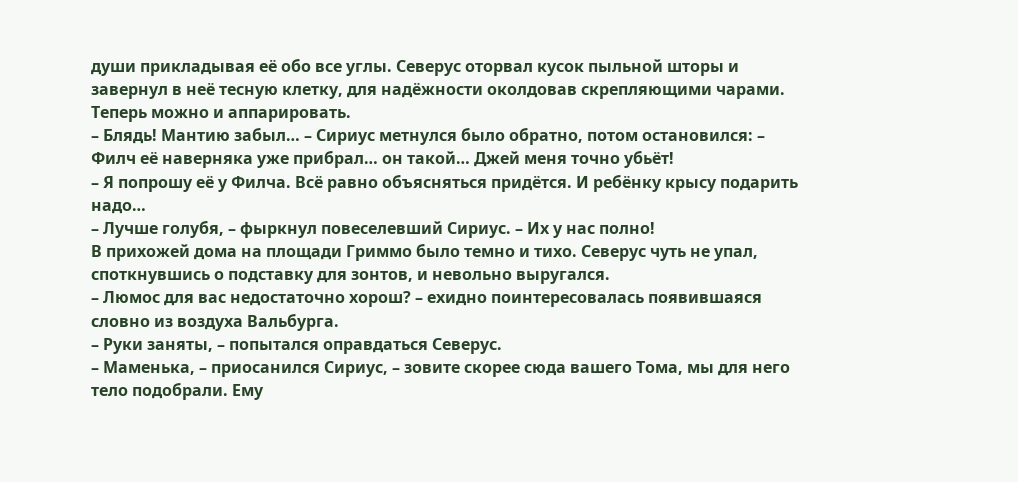души прикладывая её обо все углы. Северус оторвал кусок пыльной шторы и завернул в неё тесную клетку, для надёжности околдовав скрепляющими чарами. Теперь можно и аппарировать.
– Блядь! Мантию забыл… – Сириус метнулся было обратно, потом остановился: – Филч её наверняка уже прибрал… он такой… Джей меня точно убьёт!
– Я попрошу её у Филча. Всё равно объясняться придётся. И ребёнку крысу подарить надо…
– Лучше голубя, – фыркнул повеселевший Сириус. – Их у нас полно!
В прихожей дома на площади Гриммо было темно и тихо. Северус чуть не упал, споткнувшись о подставку для зонтов, и невольно выругался.
– Люмос для вас недостаточно хорош? – ехидно поинтересовалась появившаяся словно из воздуха Вальбурга.
– Руки заняты, – попытался оправдаться Северус.
– Маменька, – приосанился Сириус, – зовите скорее сюда вашего Тома, мы для него тело подобрали. Ему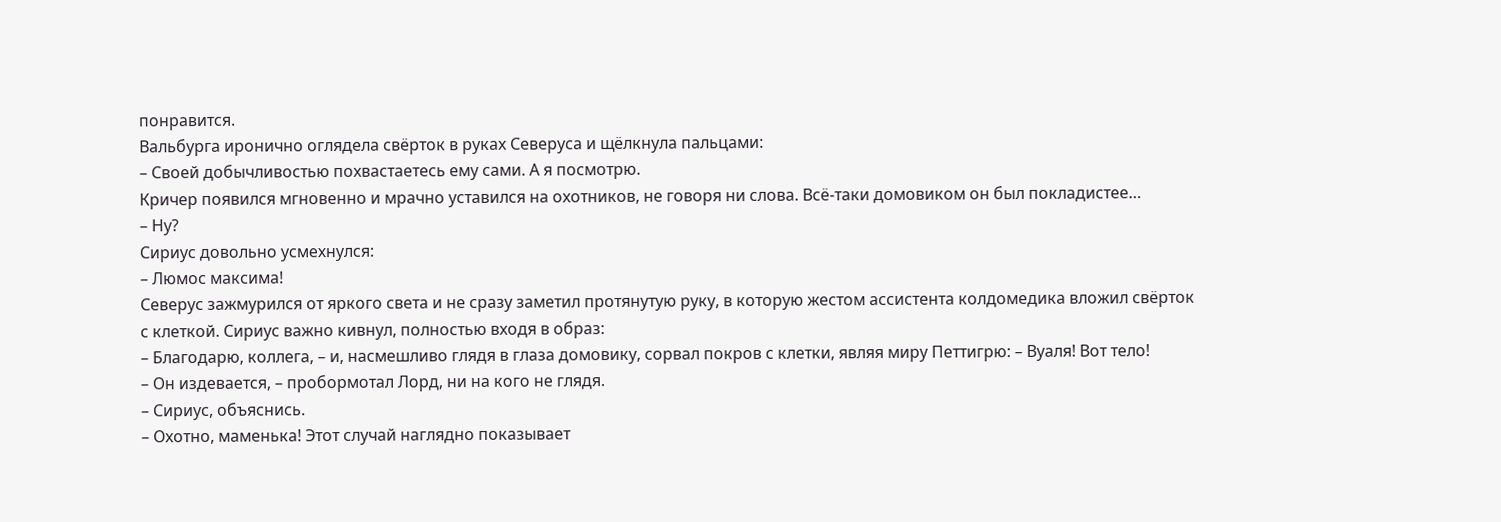понравится.
Вальбурга иронично оглядела свёрток в руках Северуса и щёлкнула пальцами:
– Своей добычливостью похвастаетесь ему сами. А я посмотрю.
Кричер появился мгновенно и мрачно уставился на охотников, не говоря ни слова. Всё-таки домовиком он был покладистее…
– Ну?
Сириус довольно усмехнулся:
– Люмос максима!
Северус зажмурился от яркого света и не сразу заметил протянутую руку, в которую жестом ассистента колдомедика вложил свёрток с клеткой. Сириус важно кивнул, полностью входя в образ:
– Благодарю, коллега, – и, насмешливо глядя в глаза домовику, сорвал покров с клетки, являя миру Петтигрю: – Вуаля! Вот тело!
– Он издевается, – пробормотал Лорд, ни на кого не глядя.
– Сириус, объяснись.
– Охотно, маменька! Этот случай наглядно показывает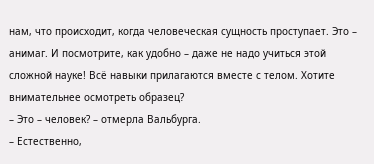нам, что происходит, когда человеческая сущность проступает. Это – анимаг. И посмотрите, как удобно – даже не надо учиться этой сложной науке! Всё навыки прилагаются вместе с телом. Хотите внимательнее осмотреть образец?
– Это – человек? – отмерла Вальбурга.
– Естественно,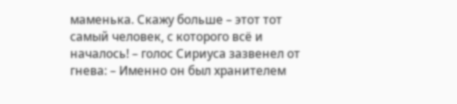маменька. Скажу больше – этот тот самый человек, с которого всё и началось! – голос Сириуса зазвенел от гнева: – Именно он был хранителем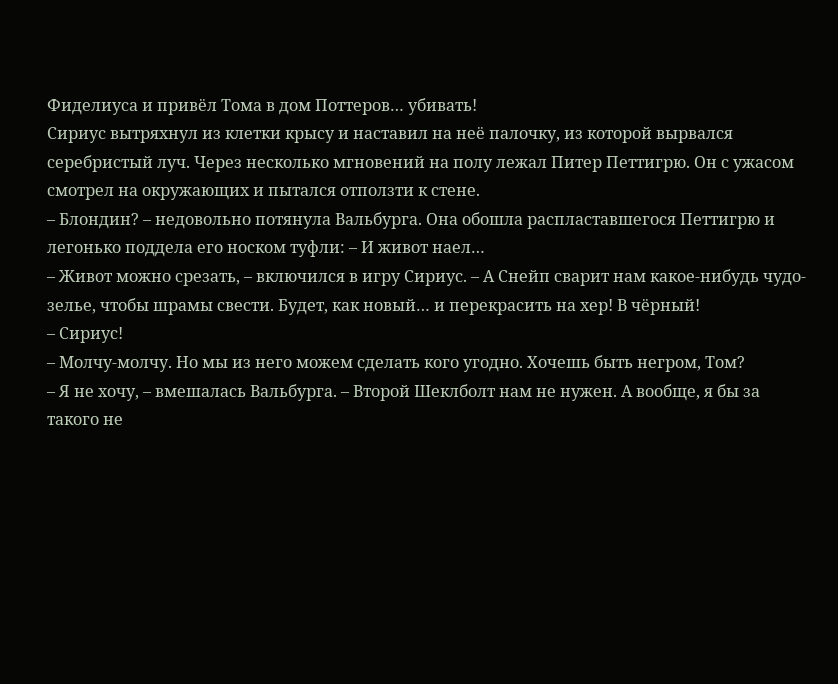Фиделиуса и привёл Тома в дом Поттеров… убивать!
Сириус вытряхнул из клетки крысу и наставил на неё палочку, из которой вырвался серебристый луч. Через несколько мгновений на полу лежал Питер Петтигрю. Он с ужасом смотрел на окружающих и пытался отползти к стене.
– Блондин? – недовольно потянула Вальбурга. Она обошла распластавшегося Петтигрю и легонько поддела его носком туфли: – И живот наел…
– Живот можно срезать, – включился в игру Сириус. – А Снейп сварит нам какое-нибудь чудо-зелье, чтобы шрамы свести. Будет, как новый… и перекрасить на хер! В чёрный!
– Сириус!
– Молчу-молчу. Но мы из него можем сделать кого угодно. Хочешь быть негром, Том?
– Я не хочу, – вмешалась Вальбурга. – Второй Шеклболт нам не нужен. А вообще, я бы за такого не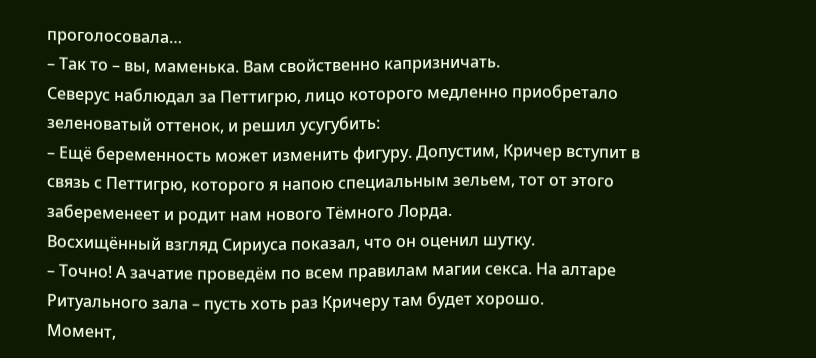проголосовала…
– Так то – вы, маменька. Вам свойственно капризничать.
Северус наблюдал за Петтигрю, лицо которого медленно приобретало зеленоватый оттенок, и решил усугубить:
– Ещё беременность может изменить фигуру. Допустим, Кричер вступит в связь с Петтигрю, которого я напою специальным зельем, тот от этого забеременеет и родит нам нового Тёмного Лорда.
Восхищённый взгляд Сириуса показал, что он оценил шутку.
– Точно! А зачатие проведём по всем правилам магии секса. На алтаре Ритуального зала – пусть хоть раз Кричеру там будет хорошо.
Момент,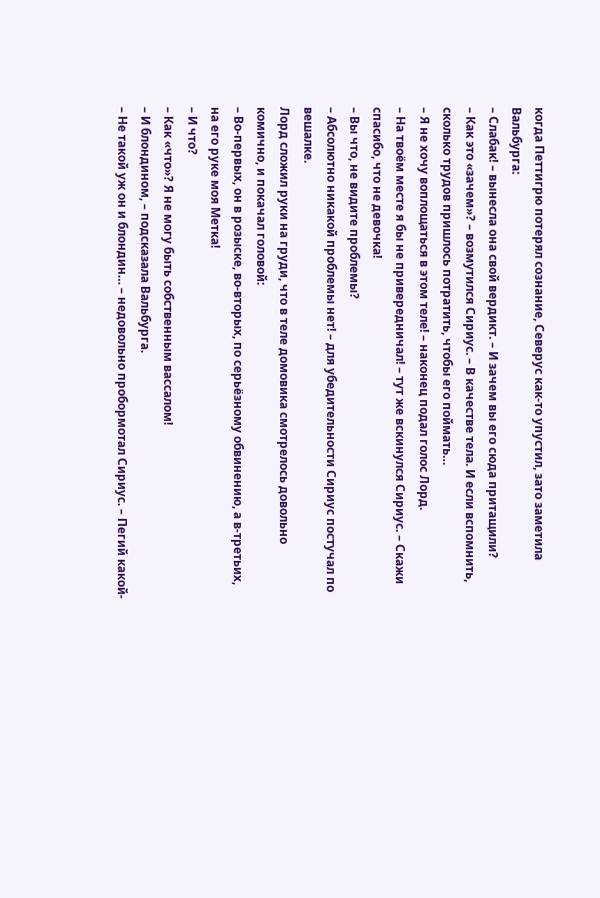когда Петтигрю потерял сознание, Северус как-то упустил, зато заметила Вальбурга:
– Слабак! – вынесла она свой вердикт. – И зачем вы его сюда притащили?
– Как это «зачем»? – возмутился Сириус. – В качестве тела. И если вспомнить, сколько трудов пришлось потратить, чтобы его поймать…
– Я не хочу воплощаться в этом теле! – наконец подал голос Лорд.
– На твоём месте я бы не привередничал! – тут же вскинулся Сириус. – Скажи спасибо, что не девочка!
– Вы что, не видите проблемы?
– Абсолютно никакой проблемы нет! – для убедительности Сириус постучал по вешалке.
Лорд сложил руки на груди, что в теле домовика смотрелось довольно комично, и покачал головой:
– Во-первых, он в розыске, во-вторых, по серьёзному обвинению, а в-третьих, на его руке моя Метка!
– И что?
– Как «что»? Я не могу быть собственным вассалом!
– И блондином, – подсказала Вальбурга.
– Не такой уж он и блондин… – недовольно пробормотал Сириус. – Пегий какой-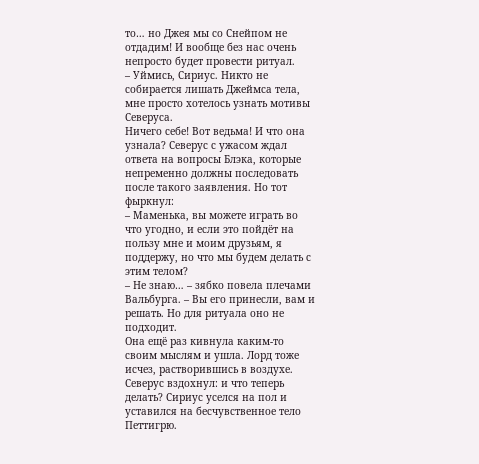то… но Джея мы со Снейпом не отдадим! И вообще без нас очень непросто будет провести ритуал.
– Уймись, Сириус. Никто не собирается лишать Джеймса тела, мне просто хотелось узнать мотивы Северуса.
Ничего себе! Вот ведьма! И что она узнала? Северус с ужасом ждал ответа на вопросы Блэка, которые непременно должны последовать после такого заявления. Но тот фыркнул:
– Маменька, вы можете играть во что угодно, и если это пойдёт на пользу мне и моим друзьям, я поддержу, но что мы будем делать с этим телом?
– Не знаю… – зябко повела плечами Вальбурга. – Вы его принесли, вам и решать. Но для ритуала оно не подходит.
Она ещё раз кивнула каким-то своим мыслям и ушла. Лорд тоже исчез, растворившись в воздухе. Северус вздохнул: и что теперь делать? Сириус уселся на пол и уставился на бесчувственное тело Петтигрю.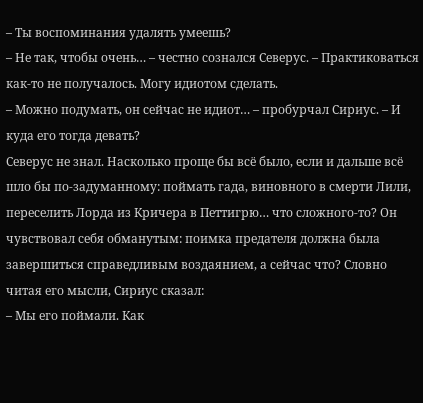– Ты воспоминания удалять умеешь?
– Не так, чтобы очень… – честно сознался Северус. – Практиковаться как-то не получалось. Могу идиотом сделать.
– Можно подумать, он сейчас не идиот… – пробурчал Сириус. – И куда его тогда девать?
Северус не знал. Насколько проще бы всё было, если и дальше всё шло бы по-задуманному: поймать гада, виновного в смерти Лили, переселить Лорда из Кричера в Петтигрю… что сложного-то? Он чувствовал себя обманутым: поимка предателя должна была завершиться справедливым воздаянием, а сейчас что? Словно читая его мысли, Сириус сказал:
– Мы его поймали. Как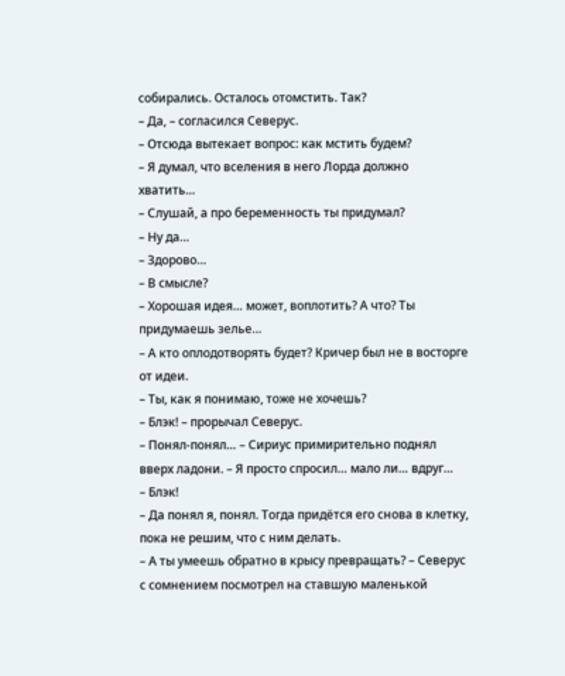собирались. Осталось отомстить. Так?
– Да, – согласился Северус.
– Отсюда вытекает вопрос: как мстить будем?
– Я думал, что вселения в него Лорда должно хватить…
– Слушай, а про беременность ты придумал?
– Ну да…
– Здорово…
– В смысле?
– Хорошая идея… может, воплотить? А что? Ты придумаешь зелье…
– А кто оплодотворять будет? Кричер был не в восторге от идеи.
– Ты, как я понимаю, тоже не хочешь?
– Блэк! – прорычал Северус.
– Понял-понял… – Сириус примирительно поднял вверх ладони. – Я просто спросил… мало ли… вдруг…
– Блэк!
– Да понял я, понял. Тогда придётся его снова в клетку, пока не решим, что с ним делать.
– А ты умеешь обратно в крысу превращать? – Северус с сомнением посмотрел на ставшую маленькой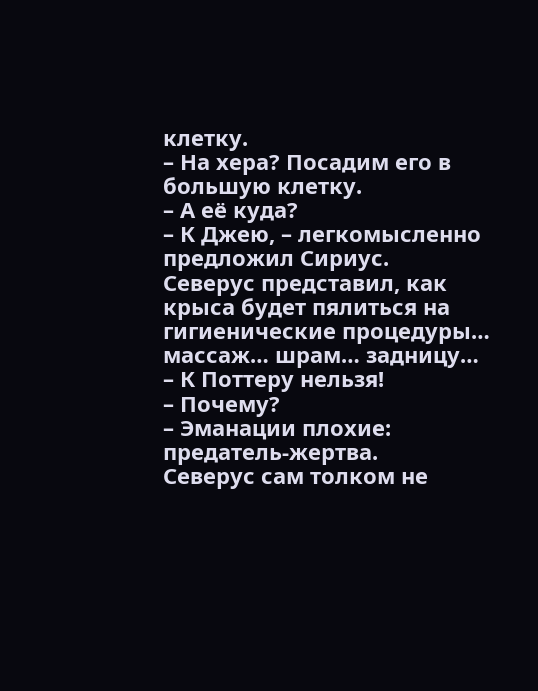клетку.
– На хера? Посадим его в большую клетку.
– А её куда?
– К Джею, – легкомысленно предложил Сириус.
Северус представил, как крыса будет пялиться на гигиенические процедуры… массаж… шрам… задницу…
– К Поттеру нельзя!
– Почему?
– Эманации плохие: предатель-жертва.
Северус сам толком не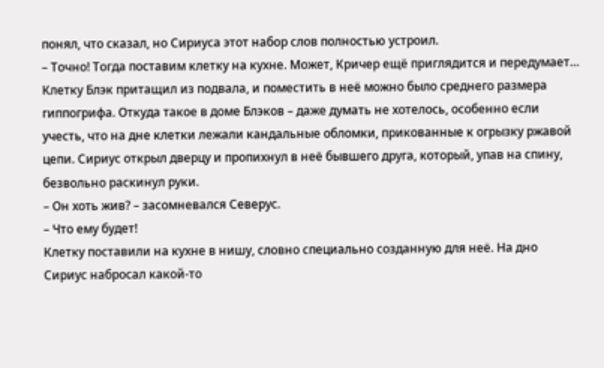понял, что сказал, но Сириуса этот набор слов полностью устроил.
– Точно! Тогда поставим клетку на кухне. Может, Кричер ещё приглядится и передумает…
Клетку Блэк притащил из подвала, и поместить в неё можно было среднего размера гиппогрифа. Откуда такое в доме Блэков – даже думать не хотелось, особенно если учесть, что на дне клетки лежали кандальные обломки, прикованные к огрызку ржавой цепи. Сириус открыл дверцу и пропихнул в неё бывшего друга, который, упав на спину, безвольно раскинул руки.
– Он хоть жив? – засомневался Северус.
– Что ему будет!
Клетку поставили на кухне в нишу, словно специально созданную для неё. На дно Сириус набросал какой-то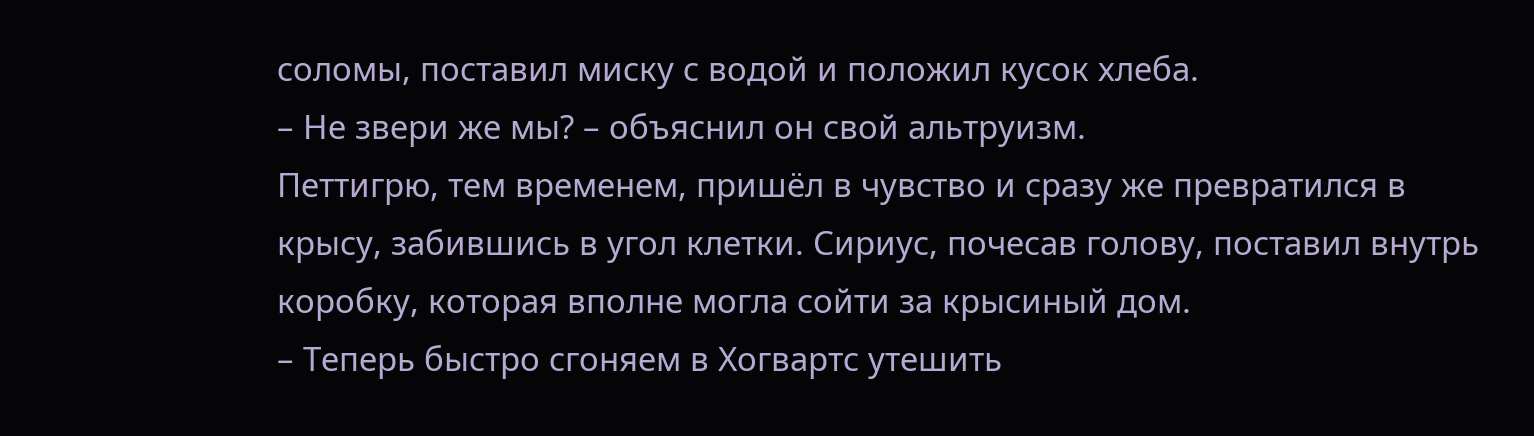соломы, поставил миску с водой и положил кусок хлеба.
– Не звери же мы? – объяснил он свой альтруизм.
Петтигрю, тем временем, пришёл в чувство и сразу же превратился в крысу, забившись в угол клетки. Сириус, почесав голову, поставил внутрь коробку, которая вполне могла сойти за крысиный дом.
– Теперь быстро сгоняем в Хогвартс утешить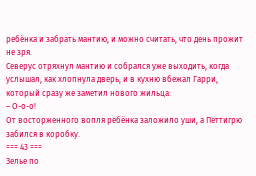ребёнка и забрать мантию, и можно считать, что день прожит не зря.
Северус отряхнул мантию и собрался уже выходить, когда услышал, как хлопнула дверь, и в кухню вбежал Гарри, который сразу же заметил нового жильца:
– О-о-о!
От восторженного вопля ребёнка заложило уши, а Петтигрю забился в коробку.
=== 43 ===
Зелье по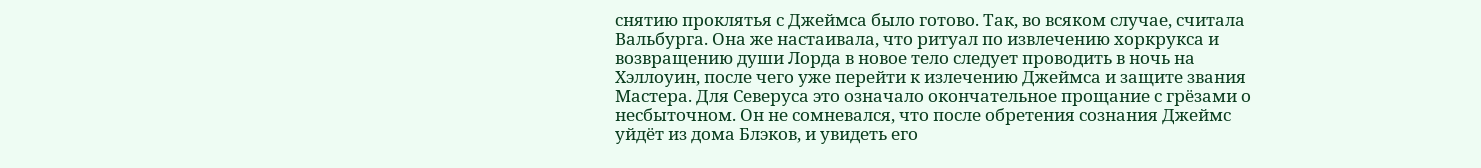снятию проклятья с Джеймса было готово. Так, во всяком случае, считала Вальбурга. Она же настаивала, что ритуал по извлечению хоркрукса и возвращению души Лорда в новое тело следует проводить в ночь на Хэллоуин, после чего уже перейти к излечению Джеймса и защите звания Мастера. Для Северуса это означало окончательное прощание с грёзами о несбыточном. Он не сомневался, что после обретения сознания Джеймс уйдёт из дома Блэков, и увидеть его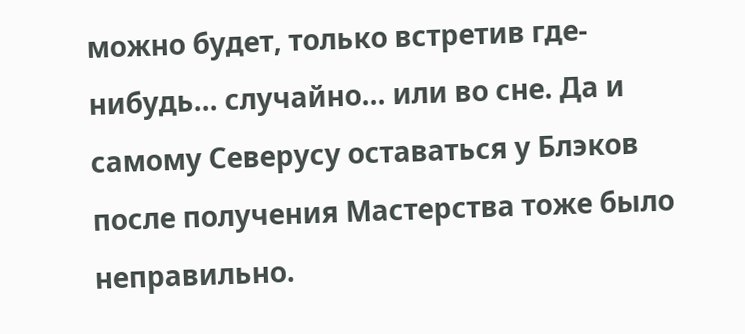можно будет, только встретив где-нибудь… случайно… или во сне. Да и самому Северусу оставаться у Блэков после получения Мастерства тоже было неправильно.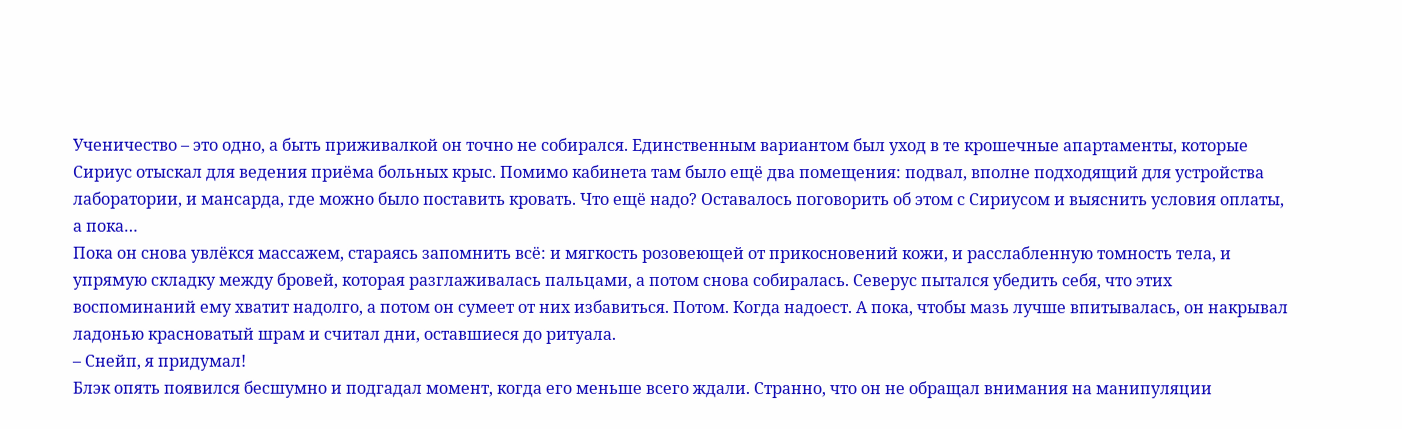Ученичество – это одно, а быть приживалкой он точно не собирался. Единственным вариантом был уход в те крошечные апартаменты, которые Сириус отыскал для ведения приёма больных крыс. Помимо кабинета там было ещё два помещения: подвал, вполне подходящий для устройства лаборатории, и мансарда, где можно было поставить кровать. Что ещё надо? Оставалось поговорить об этом с Сириусом и выяснить условия оплаты, а пока…
Пока он снова увлёкся массажем, стараясь запомнить всё: и мягкость розовеющей от прикосновений кожи, и расслабленную томность тела, и упрямую складку между бровей, которая разглаживалась пальцами, а потом снова собиралась. Северус пытался убедить себя, что этих воспоминаний ему хватит надолго, а потом он сумеет от них избавиться. Потом. Когда надоест. А пока, чтобы мазь лучше впитывалась, он накрывал ладонью красноватый шрам и считал дни, оставшиеся до ритуала.
– Снейп, я придумал!
Блэк опять появился бесшумно и подгадал момент, когда его меньше всего ждали. Странно, что он не обращал внимания на манипуляции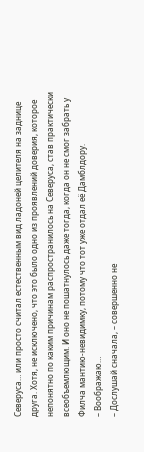Северуса… или просто считал естественным вид ладоней целителя на заднице друга. Хотя, не исключено, что это было одно из проявлений доверия, которое непонятно по каким причинам распространилось на Северуса, став практически всеобъемлющим. И оно не пошатнулось даже тогда, когда он не смог забрать у Филча мантию-невидимку, потому что тот уже отдал её Дамблдору.
– Воображаю…
– Дослушай сначала, – совершенно не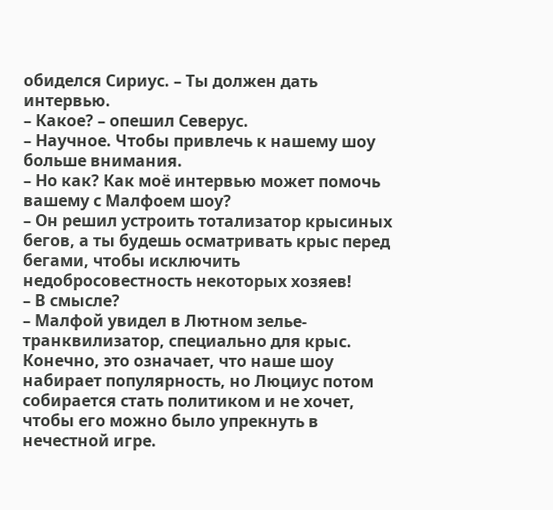обиделся Сириус. – Ты должен дать интервью.
– Какое? – опешил Северус.
– Научное. Чтобы привлечь к нашему шоу больше внимания.
– Но как? Как моё интервью может помочь вашему с Малфоем шоу?
– Он решил устроить тотализатор крысиных бегов, а ты будешь осматривать крыс перед бегами, чтобы исключить недобросовестность некоторых хозяев!
– В смысле?
– Малфой увидел в Лютном зелье-транквилизатор, специально для крыс. Конечно, это означает, что наше шоу набирает популярность, но Люциус потом собирается стать политиком и не хочет, чтобы его можно было упрекнуть в нечестной игре.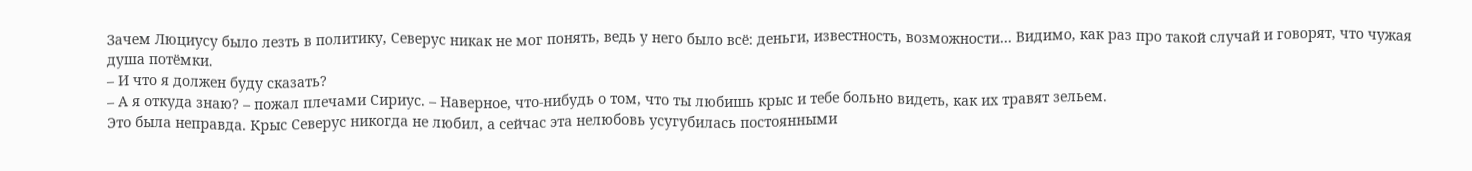Зачем Люциусу было лезть в политику, Северус никак не мог понять, ведь у него было всё: деньги, известность, возможности… Видимо, как раз про такой случай и говорят, что чужая душа потёмки.
– И что я должен буду сказать?
– А я откуда знаю? – пожал плечами Сириус. – Наверное, что-нибудь о том, что ты любишь крыс и тебе больно видеть, как их травят зельем.
Это была неправда. Крыс Северус никогда не любил, а сейчас эта нелюбовь усугубилась постоянными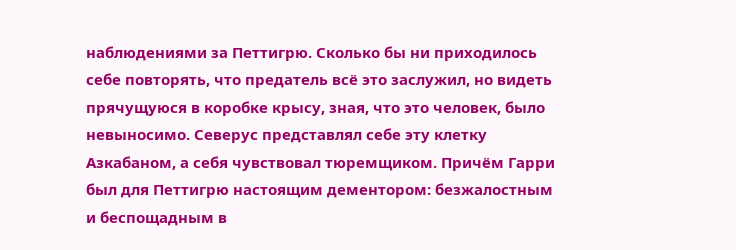наблюдениями за Петтигрю. Сколько бы ни приходилось себе повторять, что предатель всё это заслужил, но видеть прячущуюся в коробке крысу, зная, что это человек, было невыносимо. Северус представлял себе эту клетку Азкабаном, а себя чувствовал тюремщиком. Причём Гарри был для Петтигрю настоящим дементором: безжалостным и беспощадным в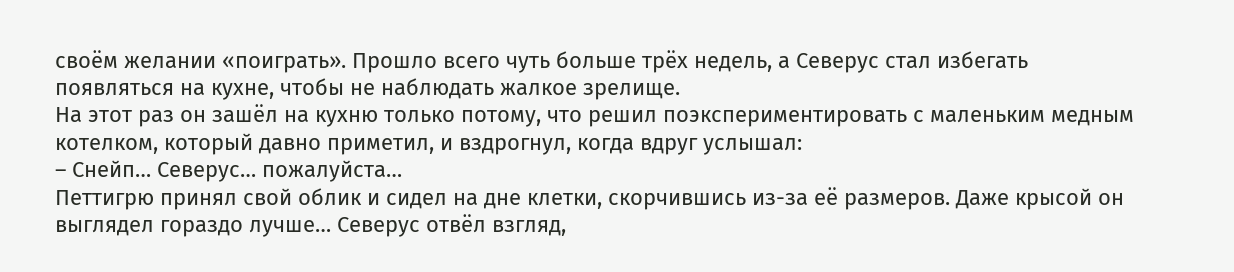своём желании «поиграть». Прошло всего чуть больше трёх недель, а Северус стал избегать появляться на кухне, чтобы не наблюдать жалкое зрелище.
На этот раз он зашёл на кухню только потому, что решил поэкспериментировать с маленьким медным котелком, который давно приметил, и вздрогнул, когда вдруг услышал:
– Снейп… Северус… пожалуйста…
Петтигрю принял свой облик и сидел на дне клетки, скорчившись из-за её размеров. Даже крысой он выглядел гораздо лучше… Северус отвёл взгляд,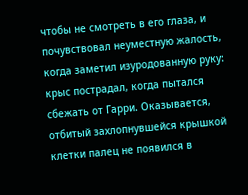чтобы не смотреть в его глаза, и почувствовал неуместную жалость, когда заметил изуродованную руку: крыс пострадал, когда пытался сбежать от Гарри. Оказывается, отбитый захлопнувшейся крышкой клетки палец не появился в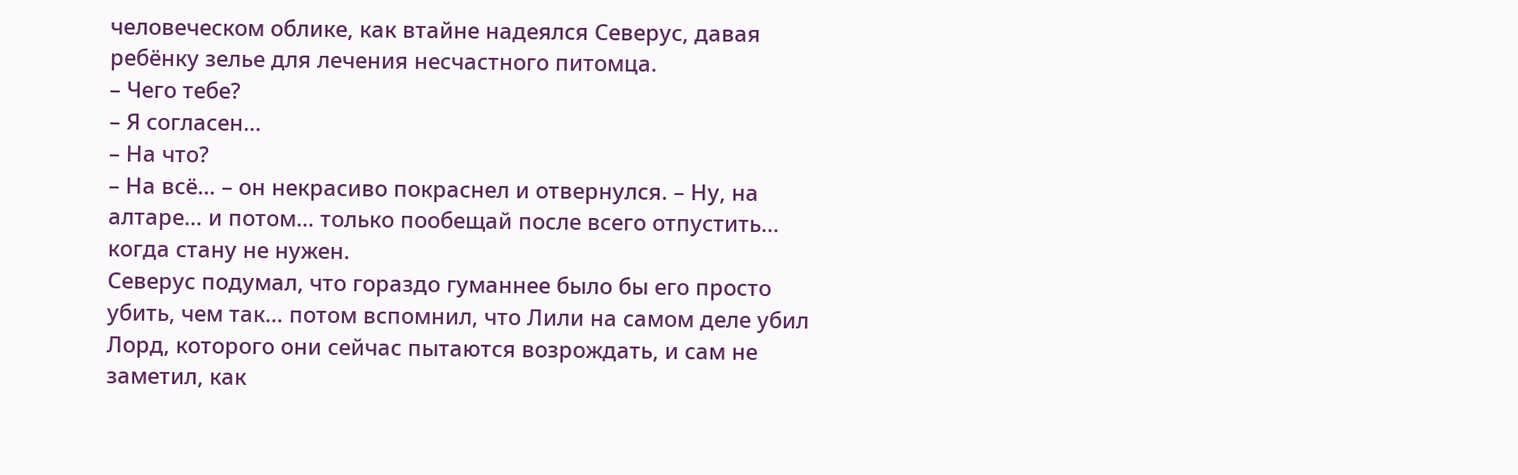человеческом облике, как втайне надеялся Северус, давая ребёнку зелье для лечения несчастного питомца.
– Чего тебе?
– Я согласен…
– На что?
– На всё… – он некрасиво покраснел и отвернулся. – Ну, на алтаре… и потом… только пообещай после всего отпустить… когда стану не нужен.
Северус подумал, что гораздо гуманнее было бы его просто убить, чем так… потом вспомнил, что Лили на самом деле убил Лорд, которого они сейчас пытаются возрождать, и сам не заметил, как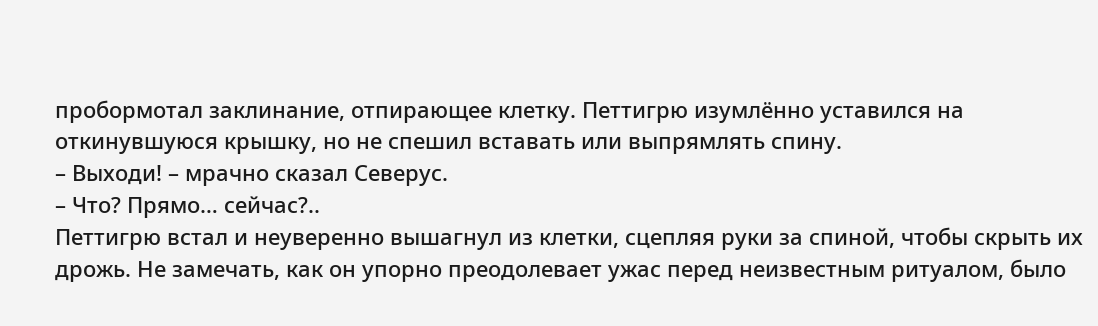пробормотал заклинание, отпирающее клетку. Петтигрю изумлённо уставился на откинувшуюся крышку, но не спешил вставать или выпрямлять спину.
– Выходи! – мрачно сказал Северус.
– Что? Прямо… сейчас?..
Петтигрю встал и неуверенно вышагнул из клетки, сцепляя руки за спиной, чтобы скрыть их дрожь. Не замечать, как он упорно преодолевает ужас перед неизвестным ритуалом, было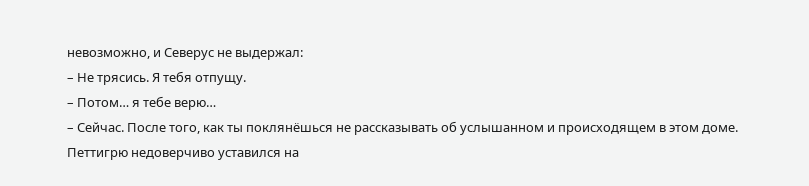невозможно, и Северус не выдержал:
– Не трясись. Я тебя отпущу.
– Потом… я тебе верю…
– Сейчас. После того, как ты поклянёшься не рассказывать об услышанном и происходящем в этом доме.
Петтигрю недоверчиво уставился на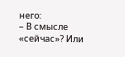него:
– В смысле «сейчас»? Или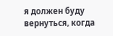я должен буду вернуться, когда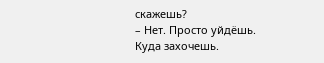скажешь?
– Нет. Просто уйдёшь. Куда захочешь.